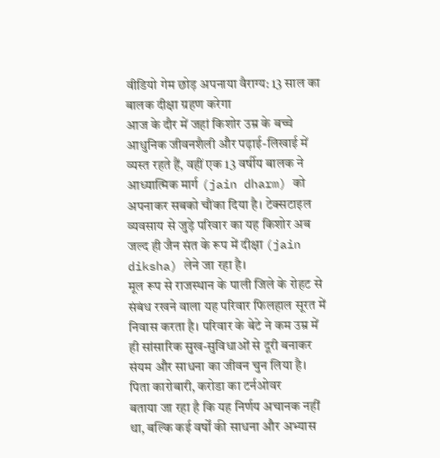वीडियो गेम छोड़ अपनाया वैराग्य: 13 साल का बालक दीक्षा ग्रहण करेगा
आज के दौर में जहां किशोर उम्र के बच्चे आधुनिक जीवनशैली और पढ़ाई-लिखाई में व्यस्त रहते हैं, वहीं एक 13 वर्षीय बालक ने आध्यात्मिक मार्ग (jain dharm) को अपनाकर सबको चौंका दिया है। टेक्सटाइल व्यवसाय से जुड़े परिवार का यह किशोर अब जल्द ही जैन संत के रूप में दीक्षा (jain diksha) लेने जा रहा है।
मूल रूप से राजस्थान के पाली जिले के रोहट से संबंध रखने वाला यह परिवार फिलहाल सूरत में निवास करता है। परिवार के बेटे ने कम उम्र में ही सांसारिक सुख-सुविधाओं से दूरी बनाकर संयम और साधना का जीवन चुन लिया है।
पिता कारोबारी, करोडा का टर्नओवर
बताया जा रहा है कि यह निर्णय अचानक नहीं था, बल्कि कई वर्षों की साधना और अभ्यास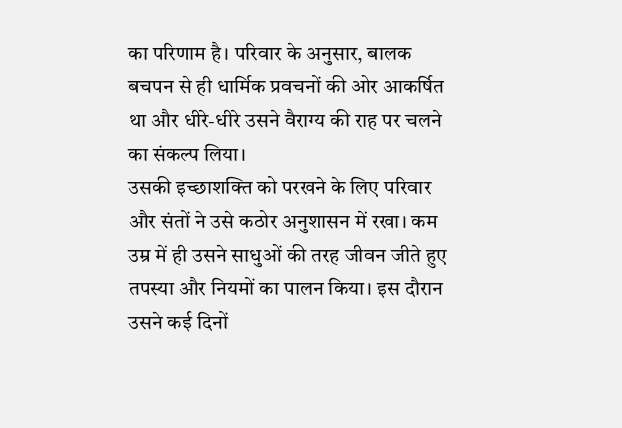का परिणाम है। परिवार के अनुसार, बालक बचपन से ही धार्मिक प्रवचनों की ओर आकर्षित था और धीरे-धीरे उसने वैराग्य की राह पर चलने का संकल्प लिया।
उसकी इच्छाशक्ति को परखने के लिए परिवार और संतों ने उसे कठोर अनुशासन में रखा। कम उम्र में ही उसने साधुओं की तरह जीवन जीते हुए तपस्या और नियमों का पालन किया। इस दौरान उसने कई दिनों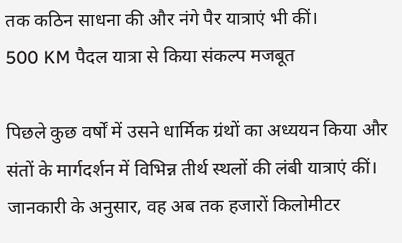तक कठिन साधना की और नंगे पैर यात्राएं भी कीं।
500 KM पैदल यात्रा से किया संकल्प मजबूत

पिछले कुछ वर्षों में उसने धार्मिक ग्रंथों का अध्ययन किया और संतों के मार्गदर्शन में विभिन्न तीर्थ स्थलों की लंबी यात्राएं कीं। जानकारी के अनुसार, वह अब तक हजारों किलोमीटर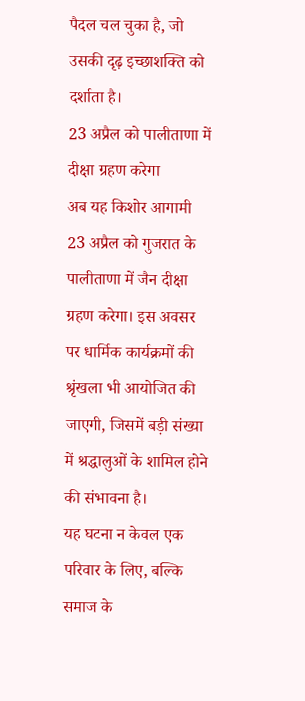पैदल चल चुका है, जो उसकी दृढ़ इच्छाशक्ति को दर्शाता है।
23 अप्रैल को पालीताणा में दीक्षा ग्रहण करेगा
अब यह किशोर आगामी 23 अप्रैल को गुजरात के पालीताणा में जैन दीक्षा ग्रहण करेगा। इस अवसर पर धार्मिक कार्यक्रमों की श्रृंखला भी आयोजित की जाएगी, जिसमें बड़ी संख्या में श्रद्धालुओं के शामिल होने की संभावना है।
यह घटना न केवल एक परिवार के लिए, बल्कि समाज के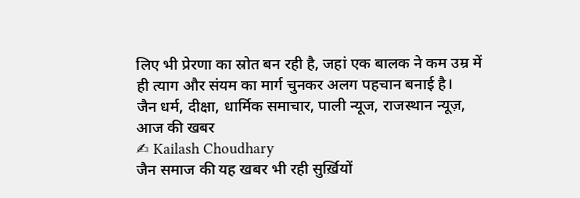लिए भी प्रेरणा का स्रोत बन रही है, जहां एक बालक ने कम उम्र में ही त्याग और संयम का मार्ग चुनकर अलग पहचान बनाई है।
जैन धर्म, दीक्षा, धार्मिक समाचार, पाली न्यूज, राजस्थान न्यूज़, आज की खबर
✍ Kailash Choudhary
जैन समाज की यह खबर भी रही सुर्ख़ियों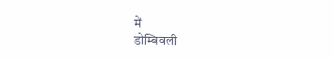में
डोम्बिवली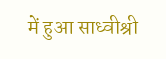में हुआ साध्वीश्री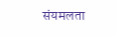संयमलता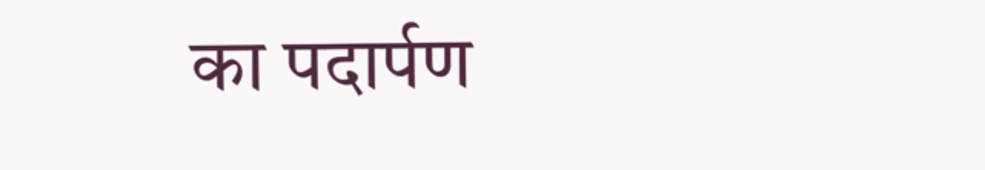का पदार्पण